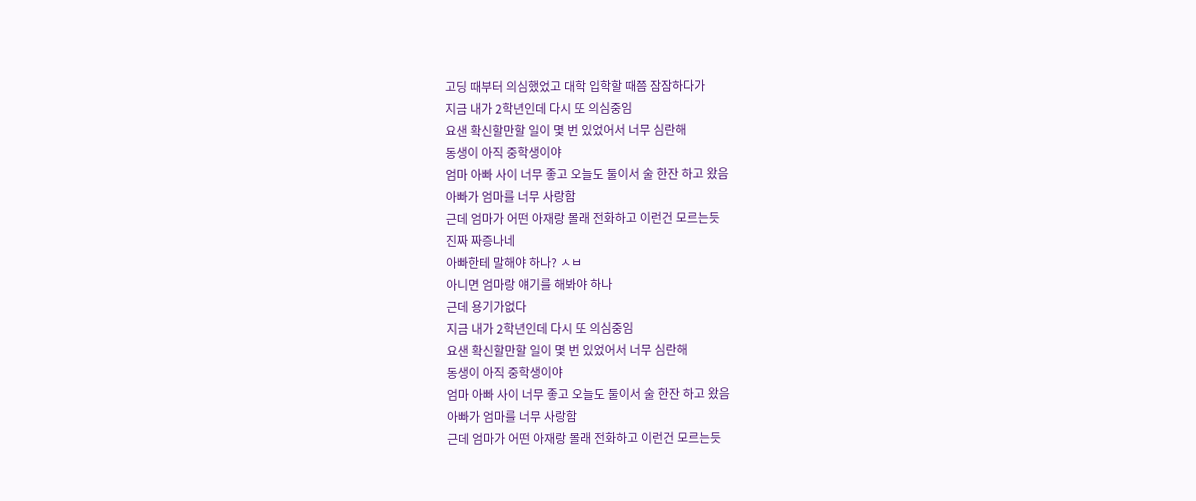고딩 때부터 의심했었고 대학 입학할 때쯤 잠잠하다가
지금 내가 2학년인데 다시 또 의심중임
요샌 확신할만할 일이 몇 번 있었어서 너무 심란해
동생이 아직 중학생이야
엄마 아빠 사이 너무 좋고 오늘도 둘이서 술 한잔 하고 왔음
아빠가 엄마를 너무 사랑함
근데 엄마가 어떤 아재랑 몰래 전화하고 이런건 모르는듯
진짜 짜증나네
아빠한테 말해야 하나? ㅅㅂ
아니면 엄마랑 얘기를 해봐야 하나
근데 용기가없다
지금 내가 2학년인데 다시 또 의심중임
요샌 확신할만할 일이 몇 번 있었어서 너무 심란해
동생이 아직 중학생이야
엄마 아빠 사이 너무 좋고 오늘도 둘이서 술 한잔 하고 왔음
아빠가 엄마를 너무 사랑함
근데 엄마가 어떤 아재랑 몰래 전화하고 이런건 모르는듯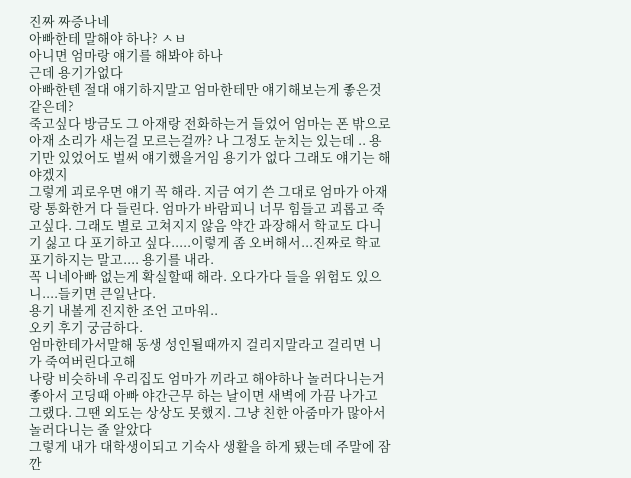진짜 짜증나네
아빠한테 말해야 하나? ㅅㅂ
아니면 엄마랑 얘기를 해봐야 하나
근데 용기가없다
아빠한텐 절대 얘기하지말고 엄마한테만 얘기해보는게 좋은것 같은데?
죽고싶다 방금도 그 아재랑 전화하는거 들었어 엄마는 폰 밖으로 아재 소리가 새는걸 모르는걸까? 나 그정도 눈치는 있는데 .. 용기만 있었어도 벌써 얘기했을거임 용기가 없다 그래도 얘기는 해야겠지
그렇게 괴로우면 얘기 꼭 해라. 지금 여기 쓴 그대로 엄마가 아재랑 통화한거 다 들린다. 엄마가 바람피니 너무 힘들고 괴롭고 죽고싶다. 그래도 별로 고쳐지지 않음 약간 과장해서 학교도 다니기 싫고 다 포기하고 싶다.....이렇게 좀 오버해서...진짜로 학교 포기하지는 말고.... 용기를 내라.
꼭 니네아빠 없는게 확실할때 해라. 오다가다 들을 위험도 있으니....들키면 큰일난다.
용기 내볼게 진지한 조언 고마워..
오키 후기 궁금하다.
엄마한테가서말해 동생 성인될때까지 걸리지말라고 걸리면 니가 죽여버린다고해
나랑 비슷하네 우리집도 엄마가 끼라고 해야하나 놀러다니는거 좋아서 고딩때 아빠 야간근무 하는 날이면 새벽에 가끔 나가고 그랬다. 그땐 외도는 상상도 못했지. 그냥 친한 아줌마가 많아서 놀러다니는 줄 알았다
그렇게 내가 대학생이되고 기숙사 생활을 하게 됐는데 주말에 잠깐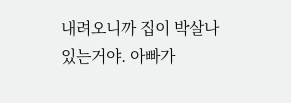내려오니까 집이 박살나있는거야. 아빠가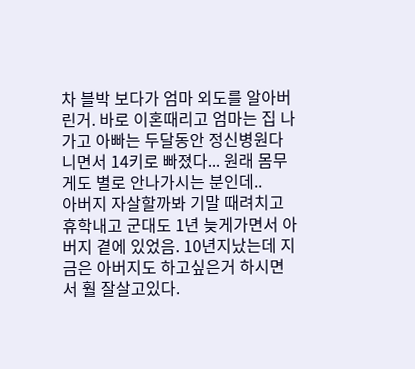차 블박 보다가 엄마 외도를 알아버린거. 바로 이혼때리고 엄마는 집 나가고 아빠는 두달동안 정신병원다니면서 14키로 빠졌다... 원래 몸무게도 별로 안나가시는 분인데..
아버지 자살할까봐 기말 때려치고 휴학내고 군대도 1년 늦게가면서 아버지 곁에 있었음. 10년지났는데 지금은 아버지도 하고싶은거 하시면서 훨 잘살고있다.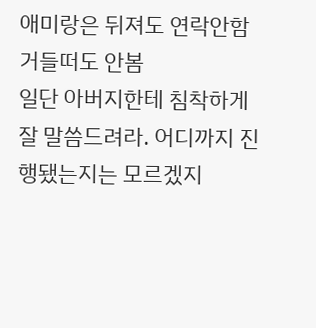애미랑은 뒤져도 연락안함 거들떠도 안봄
일단 아버지한테 침착하게 잘 말씀드려라. 어디까지 진행됐는지는 모르겠지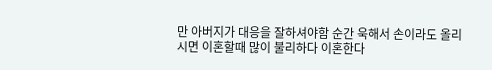만 아버지가 대응을 잘하셔야함 순간 욱해서 손이라도 올리시면 이혼할때 많이 불리하다 이혼한다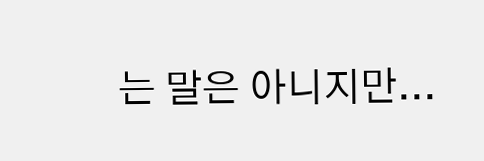는 말은 아니지만...